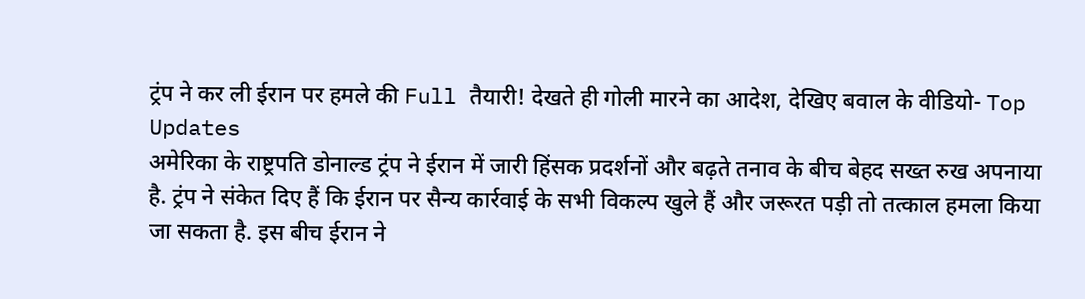ट्रंप ने कर ली ईरान पर हमले की Full तैयारी! देखते ही गोली मारने का आदेश, देखिए बवाल के वीडियो- Top Updates
अमेरिका के राष्ट्रपति डोनाल्ड ट्रंप ने ईरान में जारी हिंसक प्रदर्शनों और बढ़ते तनाव के बीच बेहद सख्त रुख अपनाया है. ट्रंप ने संकेत दिए हैं कि ईरान पर सैन्य कार्रवाई के सभी विकल्प खुले हैं और जरूरत पड़ी तो तत्काल हमला किया जा सकता है. इस बीच ईरान ने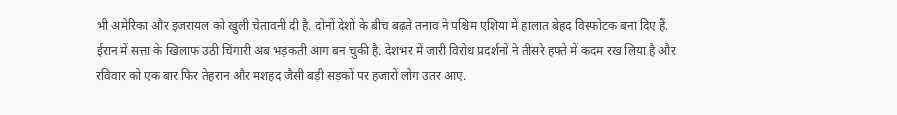भी अमेरिका और इजरायल को खुली चेतावनी दी है. दोनों देशों के बीच बढ़ते तनाव ने पश्चिम एशिया में हालात बेहद विस्फोटक बना दिए हैं.
ईरान में सत्ता के खिलाफ उठी चिंगारी अब भड़कती आग बन चुकी है. देशभर में जारी विरोध प्रदर्शनों ने तीसरे हफ्ते में कदम रख लिया है और रविवार को एक बार फिर तेहरान और मशहद जैसी बड़ी सड़कों पर हजारों लोग उतर आए.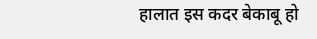हालात इस कदर बेकाबू हो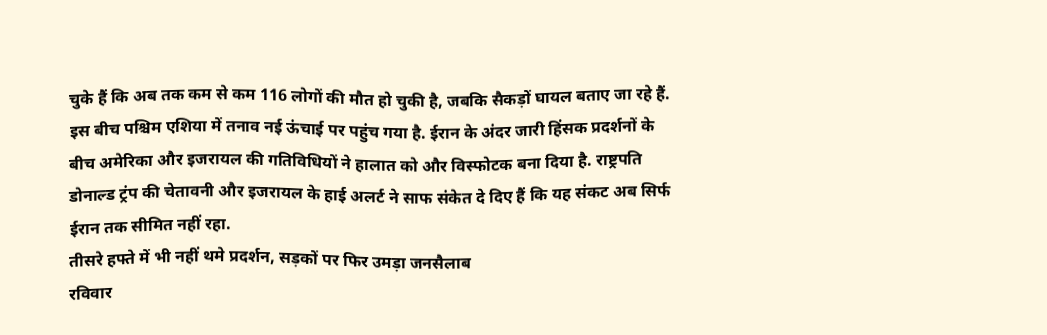चुके हैं कि अब तक कम से कम 116 लोगों की मौत हो चुकी है, जबकि सैकड़ों घायल बताए जा रहे हैं.
इस बीच पश्चिम एशिया में तनाव नई ऊंचाई पर पहुंच गया है. ईरान के अंदर जारी हिंसक प्रदर्शनों के बीच अमेरिका और इजरायल की गतिविधियों ने हालात को और विस्फोटक बना दिया है. राष्ट्रपति डोनाल्ड ट्रंप की चेतावनी और इजरायल के हाई अलर्ट ने साफ संकेत दे दिए हैं कि यह संकट अब सिर्फ ईरान तक सीमित नहीं रहा.
तीसरे हफ्ते में भी नहीं थमे प्रदर्शन, सड़कों पर फिर उमड़ा जनसैलाब
रविवार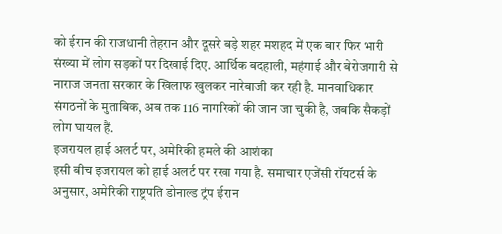को ईरान की राजधानी तेहरान और दूसरे बड़े शहर मशहद में एक बार फिर भारी संख्या में लोग सड़कों पर दिखाई दिए. आर्थिक बदहाली, महंगाई और बेरोजगारी से नाराज जनता सरकार के खिलाफ खुलकर नारेबाजी कर रही है. मानवाधिकार संगठनों के मुताबिक, अब तक 116 नागरिकों की जान जा चुकी है, जबकि सैकड़ों लोग घायल हैं.
इजरायल हाई अलर्ट पर, अमेरिकी हमले की आशंका
इसी बीच इजरायल को हाई अलर्ट पर रखा गया है. समाचार एजेंसी रॉयटर्स के अनुसार, अमेरिकी राष्ट्रपति डोनाल्ड ट्रंप ईरान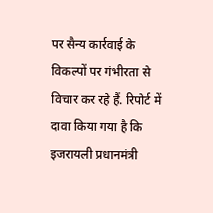पर सैन्य कार्रवाई के विकल्पों पर गंभीरता से विचार कर रहे हैं. रिपोर्ट में दावा किया गया है कि इजरायली प्रधानमंत्री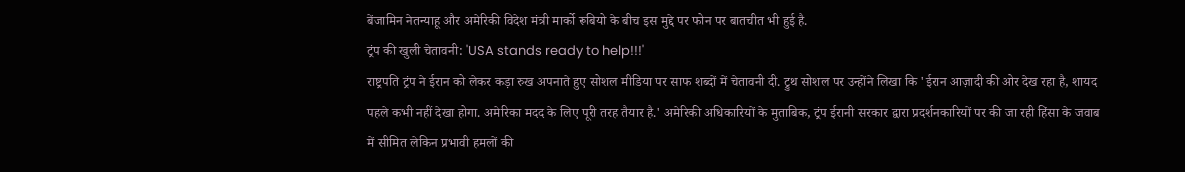बेंजामिन नेतन्याहू और अमेरिकी विदेश मंत्री मार्को रूबियो के बीच इस मुद्दे पर फोन पर बातचीत भी हुई है.
ट्रंप की खुली चेतावनी: 'USA stands ready to help!!!'
राष्ट्रपति ट्रंप ने ईरान को लेकर कड़ा रुख अपनाते हुए सोशल मीडिया पर साफ शब्दों में चेतावनी दी. ट्रुथ सोशल पर उन्होंने लिखा कि 'ईरान आज़ादी की ओर देख रहा है, शायद पहले कभी नहीं देखा होगा. अमेरिका मदद के लिए पूरी तरह तैयार है.' अमेरिकी अधिकारियों के मुताबिक, ट्रंप ईरानी सरकार द्वारा प्रदर्शनकारियों पर की जा रही हिंसा के जवाब में सीमित लेकिन प्रभावी हमलों की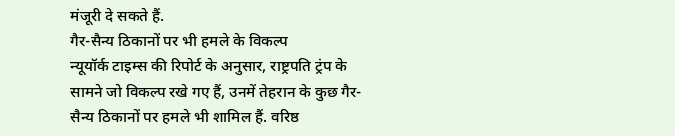मंजूरी दे सकते हैं.
गैर-सैन्य ठिकानों पर भी हमले के विकल्प
न्यूयॉर्क टाइम्स की रिपोर्ट के अनुसार, राष्ट्रपति ट्रंप के सामने जो विकल्प रखे गए हैं, उनमें तेहरान के कुछ गैर-सैन्य ठिकानों पर हमले भी शामिल हैं. वरिष्ठ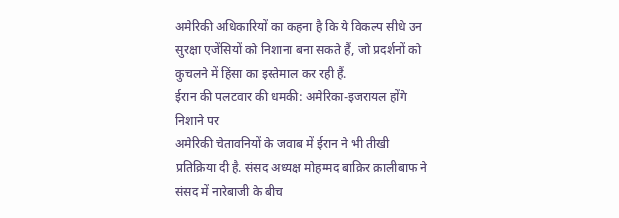अमेरिकी अधिकारियों का कहना है कि ये विकल्प सीधे उन सुरक्षा एजेंसियों को निशाना बना सकते हैं, जो प्रदर्शनों को कुचलने में हिंसा का इस्तेमाल कर रही हैं.
ईरान की पलटवार की धमकी: अमेरिका-इजरायल होंगे निशाने पर
अमेरिकी चेतावनियों के जवाब में ईरान ने भी तीखी प्रतिक्रिया दी है. संसद अध्यक्ष मोहम्मद बाक़िर क़ालीबाफ ने संसद में नारेबाजी के बीच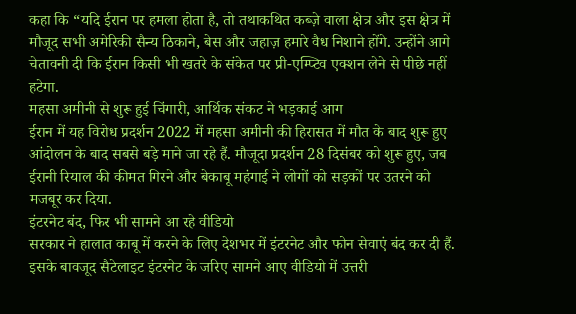कहा कि “यदि ईरान पर हमला होता है, तो तथाकथित कब्ज़े वाला क्षेत्र और इस क्षेत्र में मौजूद सभी अमेरिकी सैन्य ठिकाने, बेस और जहाज़ हमारे वैध निशाने होंगे. उन्होंने आगे चेतावनी दी कि ईरान किसी भी खतरे के संकेत पर प्री-एम्प्टिव एक्शन लेने से पीछे नहीं हटेगा.
महसा अमीनी से शुरू हुई चिंगारी, आर्थिक संकट ने भड़काई आग
ईरान में यह विरोध प्रदर्शन 2022 में महसा अमीनी की हिरासत में मौत के बाद शुरू हुए आंदोलन के बाद सबसे बड़े माने जा रहे हैं. मौजूदा प्रदर्शन 28 दिसंबर को शुरू हुए, जब ईरानी रियाल की कीमत गिरने और बेकाबू महंगाई ने लोगों को सड़कों पर उतरने को मजबूर कर दिया.
इंटरनेट बंद, फिर भी सामने आ रहे वीडियो
सरकार ने हालात काबू में करने के लिए देशभर में इंटरनेट और फोन सेवाएं बंद कर दी हैं. इसके बावजूद सैटेलाइट इंटरनेट के जरिए सामने आए वीडियो में उत्तरी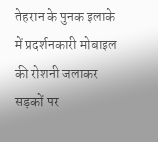तेहरान के पुनक इलाके में प्रदर्शनकारी मोबाइल की रोशनी जलाकर सड़कों पर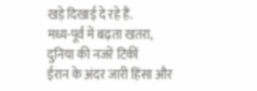खड़े दिखाई दे रहे हैं.
मध्य-पूर्व में बढ़ता खतरा, दुनिया की नजरें टिकीं
ईरान के अंदर जारी हिंसा और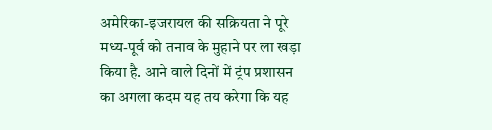अमेरिका-इजरायल की सक्रियता ने पूरे मध्य-पूर्व को तनाव के मुहाने पर ला खड़ा किया है. आने वाले दिनों में ट्रंप प्रशासन का अगला कदम यह तय करेगा कि यह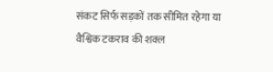संकट सिर्फ सड़कों तक सीमित रहेगा या वैश्विक टकराव की शक्ल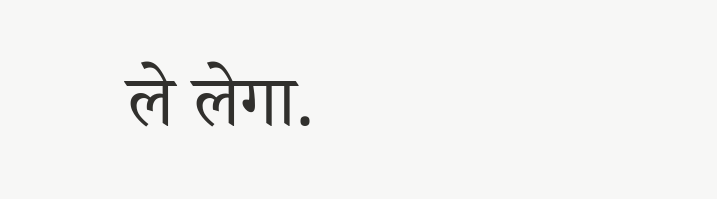ले लेगा.